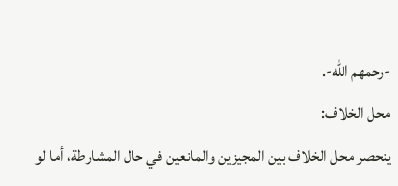-رحمهم الله-.
محل الخلاف:
ينحصر محل الخلاف بين المجيزين والمانعين في حال المشارطة، أما لو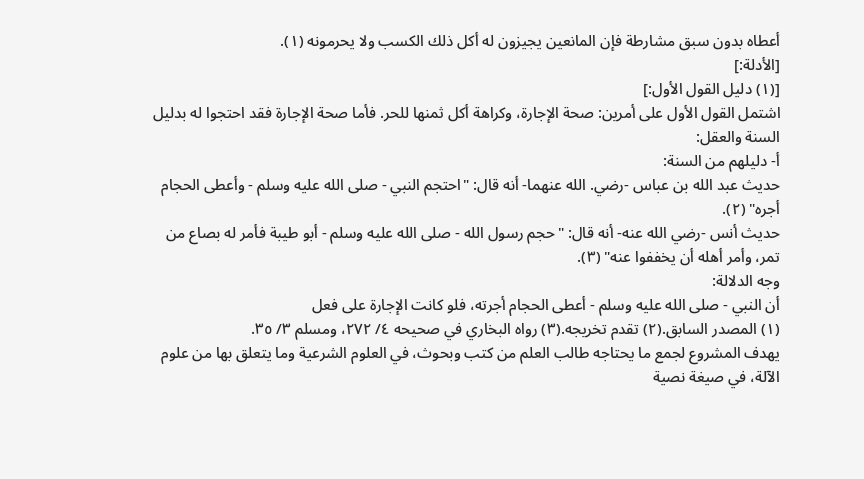أعطاه بدون سبق مشارطة فإن المانعين يجيزون له أكل ذلك الكسب ولا يحرمونه (١).
[الأدلة:]
[(١) دليل القول الأول:]
اشتمل القول الأول على أمرين: صحة الإجارة، وكراهة أكل ثمنها للحر. فأما صحة الإجارة فقد احتجوا له بدليل السنة والعقل:
أ- دليلهم من السنة:
حديث عبد الله بن عباس -رضي. الله عنهما- أنه قال: "احتجم النبي - صلى الله عليه وسلم - وأعطى الحجام أجره" (٢).
حديث أنس -رضي الله عنه- أنه قال: "حجم رسول الله - صلى الله عليه وسلم - أبو طيبة فأمر له بصاع من تمر، وأمر أهله أن يخففوا عنه" (٣).
وجه الدلالة:
أن النبي - صلى الله عليه وسلم - أعطى الحجام أجرته، فلو كانت الإجارة على فعل
(١) المصدر السابق.(٢) تقدم تخريجه.(٣) رواه البخاري في صحيحه ٤/ ٢٧٢، ومسلم ٣/ ٣٥.
يهدف المشروع لجمع ما يحتاجه طالب العلم من كتب وبحوث، في العلوم الشرعية وما يتعلق بها من علوم الآلة، في صيغة نصية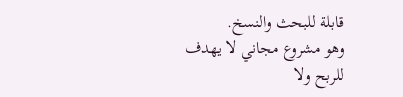قابلة للبحث والنسخ.
وهو مشروع مجاني لا يهدف للربح ولا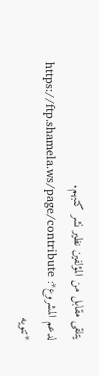يتلقى مقابل من المؤلفين نظير نشر كتبهم.
لدعم المشروع*: https://ftp.shamela.ws/page/contribute
*تنويه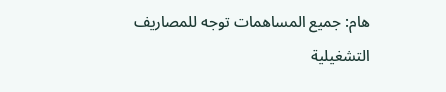هام: جميع المساهمات توجه للمصاريف التشغيلية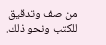من صف وتدقيق للكتب ونحو ذلك.